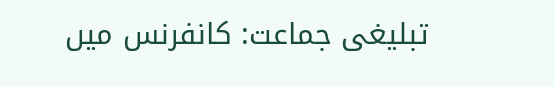تبلیغی جماعت: کانفرنس میں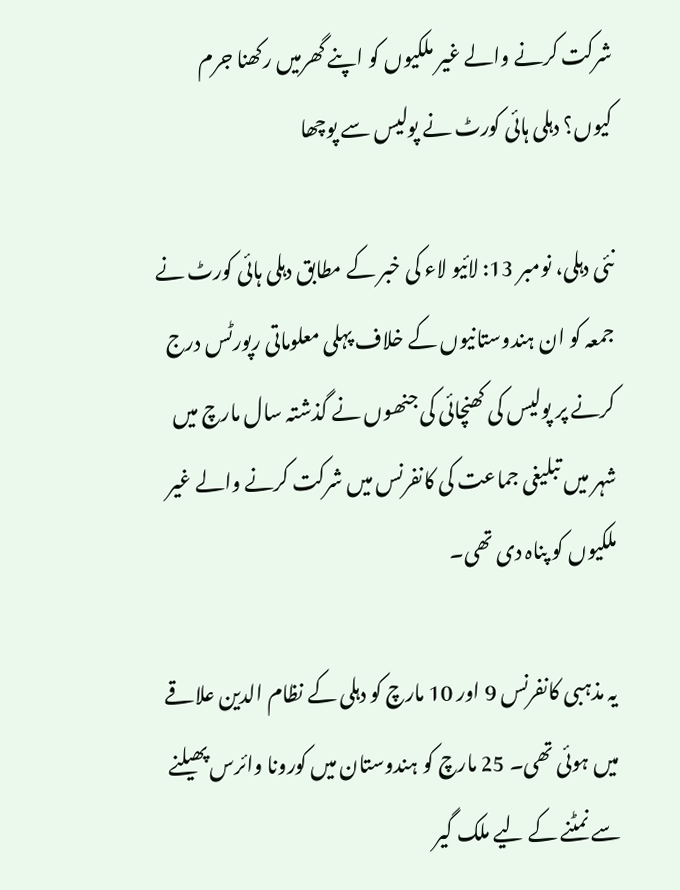شرکت کرنے والے غیر ملکیوں کو اپنے گھرمیں رکھنا جرم کیوں؟ دہلی ہائی کورٹ نے پولیس سے پوچھا

نئی دہلی، نومبر 13: لائیو لاء کی خبر کے مطابق دہلی ہائی کورٹ نے جمعہ کو ان ہندوستانیوں کے خلاف پہلی معلوماتی رپورٹس درج کرنے پر پولیس کی کھنچائی کی جنھوں نے گذشتہ سال مارچ میں شہر میں تبلیغی جماعت کی کانفرنس میں شرکت کرنے والے غیر ملکیوں کو پناہ دی تھی۔

یہ مذہبی کانفرنس 9 اور 10 مارچ کو دہلی کے نظام الدین علاقے میں ہوئی تھی۔ 25 مارچ کو ہندوستان میں کورونا وائرس پھیلنے سے نمٹنے کے لیے ملک گیر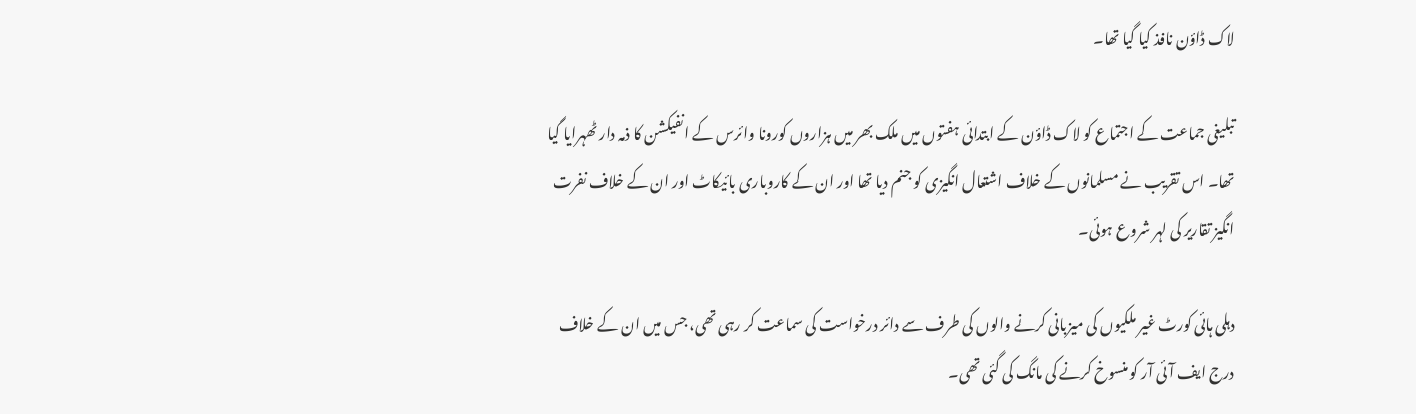لاک ڈاؤن نافذ کیا گیا تھا۔

تبلیغی جماعت کے اجتماع کو لاک ڈاؤن کے ابتدائی ہفتوں میں ملک بھر میں ہزاروں کورونا وائرس کے انفیکشن کا ذمہ دار ٹھہرایا گیا تھا۔ اس تقریب نے مسلمانوں کے خلاف اشتعال انگیزی کو جنم دیا تھا اور ان کے کاروباری بائیکاٹ اور ان کے خلاف نفرت انگیز تقاریر کی لہر شروع ہوئی۔

دہلی ہائی کورٹ غیر ملکیوں کی میزبانی کرنے والوں کی طرف سے دائر درخواست کی سماعت کر رہی تھی، جس میں ان کے خلاف درج ایف آئی آر کو منسوخ کرنے کی مانگ کی گئی تھی۔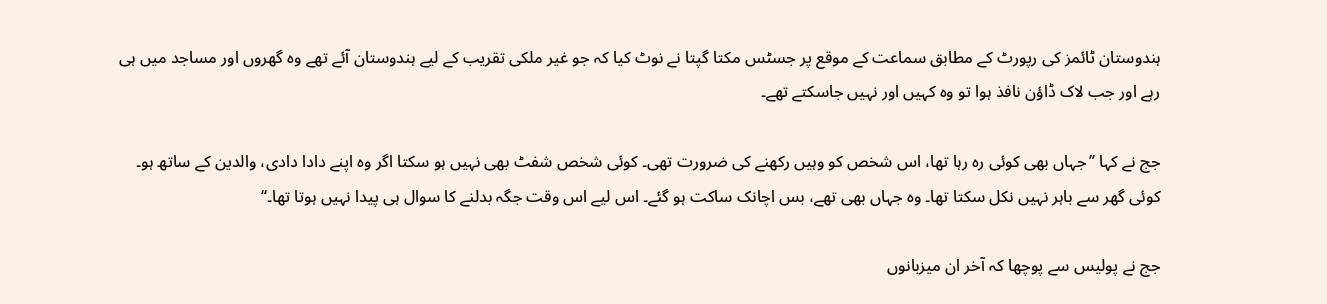ہندوستان ٹائمز کی رپورٹ کے مطابق سماعت کے موقع پر جسٹس مکتا گپتا نے نوٹ کیا کہ جو غیر ملکی تقریب کے لیے ہندوستان آئے تھے وہ گھروں اور مساجد میں ہی رہے اور جب لاک ڈاؤن نافذ ہوا تو وہ کہیں اور نہیں جاسکتے تھے۔

جج نے کہا ’’جہاں بھی کوئی رہ رہا تھا، اس شخص کو وہیں رکھنے کی ضرورت تھی۔ کوئی شخص شفٹ بھی نہیں ہو سکتا اگر وہ اپنے دادا دادی، والدین کے ساتھ ہو۔ کوئی گھر سے باہر نہیں نکل سکتا تھا۔ وہ جہاں بھی تھے، بس اچانک ساکت ہو گئے۔ اس لیے اس وقت جگہ بدلنے کا سوال ہی پیدا نہیں ہوتا تھا۔‘‘

جج نے پولیس سے پوچھا کہ آخر ان میزبانوں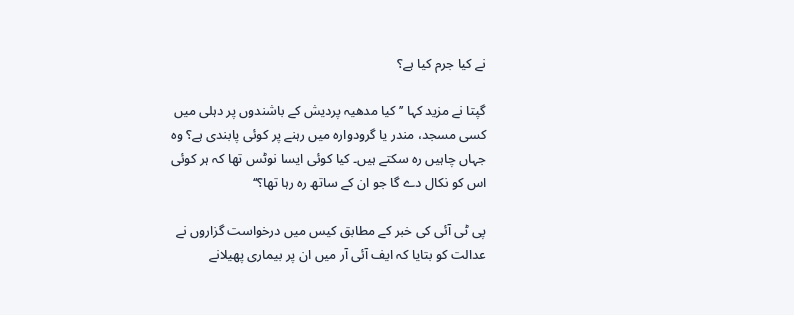نے کیا جرم کیا ہے؟

گپتا نے مزید کہا ’’کیا مدھیہ پردیش کے باشندوں پر دہلی میں کسی مسجد، مندر یا گرودوارہ میں رہنے پر کوئی پابندی ہے؟ وہ جہاں چاہیں رہ سکتے ہیں۔ کیا کوئی ایسا نوٹس تھا کہ ہر کوئی اس کو نکال دے گا جو ان کے ساتھ رہ رہا تھا؟‘‘

پی ٹی آئی کی خبر کے مطابق کیس میں درخواست گزاروں نے عدالت کو بتایا کہ ایف آئی آر میں ان پر بیماری پھیلانے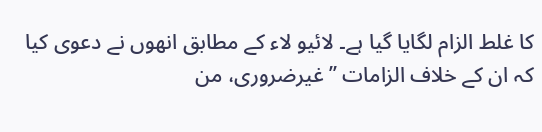کا غلط الزام لگایا گیا ہے۔ لائیو لاء کے مطابق انھوں نے دعوی کیا کہ ان کے خلاف الزامات ’’غیرضروری، من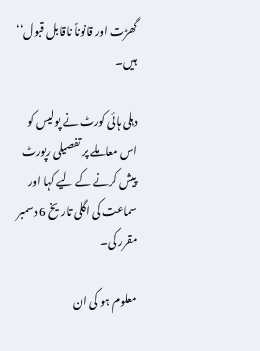گھڑت اور قانوناً ناقابل قبول‘‘ ہیں۔

دہلی ہائی کورٹ نے پولیس کو اس معاملے پر تفصیلی رپورٹ پیش کرنے کے لیے کہا اور سماعت کی اگلی تاریخ 6 دسمبر مقرر کی۔

معلوم ہو کی ان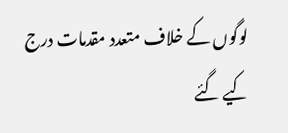لوگوں کے خلاف متعدد مقدمات درج کیے گئے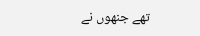تھے جنھوں نے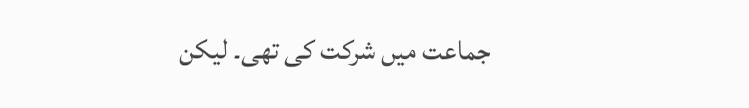جماعت میں شرکت کی تھی۔ لیکن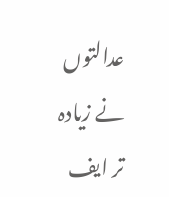عدالتوں نے زیادہ تر ایف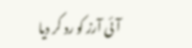آئی آرز کو رد کر دیا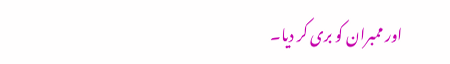اور ممبران کو بری کر دیا۔